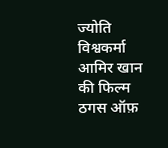ज्योति विश्वकर्मा
आमिर खान की फिल्म ठगस ऑफ़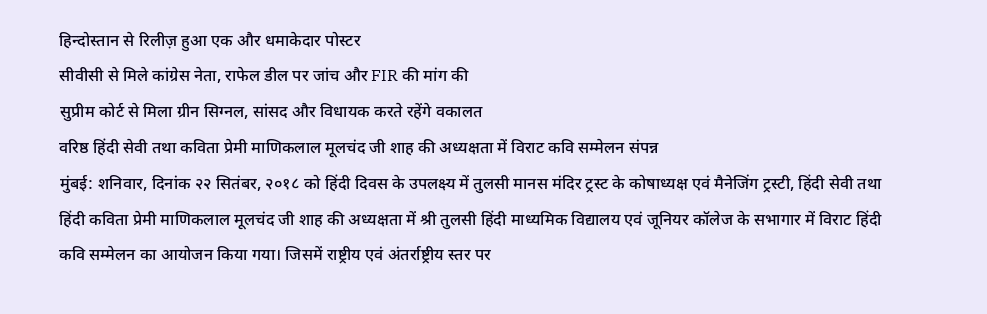हिन्दोस्तान से रिलीज़ हुआ एक और धमाकेदार पोस्टर
सीवीसी से मिले कांग्रेस नेता, राफेल डील पर जांच और FIR की मांग की
सुप्रीम कोर्ट से मिला ग्रीन सिग्नल, सांसद और विधायक करते रहेंगे वकालत
वरिष्ठ हिंदी सेवी तथा कविता प्रेमी माणिकलाल मूलचंद जी शाह की अध्यक्षता में विराट कवि सम्मेलन संपन्न
मुंबई: शनिवार, दिनांक २२ सितंबर, २०१८ को हिंदी दिवस के उपलक्ष्य में तुलसी मानस मंदिर ट्रस्ट के कोषाध्यक्ष एवं मैनेजिंग ट्रस्टी, हिंदी सेवी तथा हिंदी कविता प्रेमी माणिकलाल मूलचंद जी शाह की अध्यक्षता में श्री तुलसी हिंदी माध्यमिक विद्यालय एवं जूनियर कॉलेज के सभागार में विराट हिंदी कवि सम्मेलन का आयोजन किया गया। जिसमें राष्ट्रीय एवं अंतर्राष्ट्रीय स्तर पर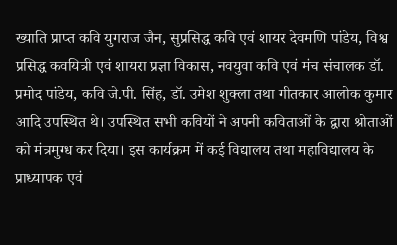ख्याति प्राप्त कवि युगराज जैन, सुप्रसिद्ध कवि एवं शायर देवमणि पांडेय, विश्व प्रसिद्ध कवयित्री एवं शायरा प्रज्ञा विकास, नवयुवा कवि एवं मंच संचालक डॉ. प्रमोद पांडेय, कवि जे.पी. सिंह, डॉ. उमेश शुक्ला तथा गीतकार आलोक कुमार आदि उपस्थित थे। उपस्थित सभी कवियों ने अपनी कविताओं के द्वारा श्रोताओं को मंत्रमुग्ध कर दिया। इस कार्यक्रम में कई विद्यालय तथा महाविद्यालय के प्राध्यापक एवं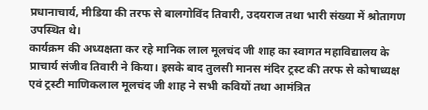प्रधानाचार्य, मीडिया की तरफ से बालगोविंद तिवारी, उदयराज तथा भारी संख्या में श्रोतागण उपस्थित थे।
कार्यक्रम की अध्यक्षता कर रहे मानिक लाल मूलचंद जी शाह का स्वागत महाविद्यालय के प्राचार्य संजीव तिवारी ने किया। इसके बाद तुलसी मानस मंदिर ट्रस्ट की तरफ से कोषाध्यक्ष एवं ट्रस्टी माणिकलाल मूलचंद जी शाह ने सभी कवियों तथा आमंत्रित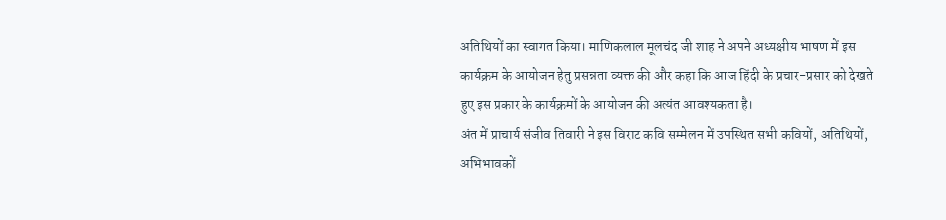अतिथियों का स्वागत किया। माणिकलाल मूलचंद जी शाह ने अपने अध्यक्षीय भाषण में इस कार्यक्रम के आयोजन हेतु प्रसन्नता व्यक्त की और कहा कि आज हिंदी के प्रचार-प्रसार को देखते हुए इस प्रकार के कार्यक्रमों के आयोजन की अत्यंत आवश्यकता है।
अंत में प्राचार्य संजीव तिवारी ने इस विराट कवि सम्मेलन में उपस्थित सभी कवियों, अतिथियों, अभिभावकों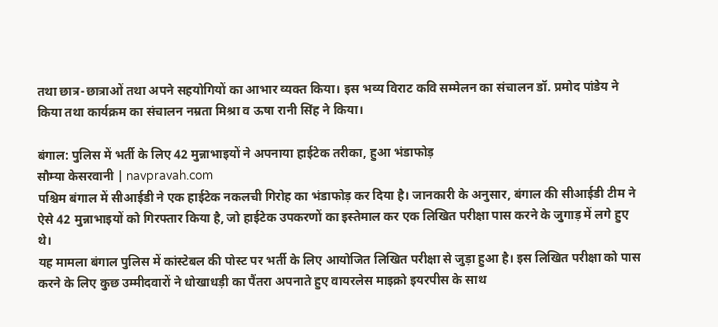तथा छात्र-छात्राओं तथा अपने सहयोगियों का आभार व्यक्त किया। इस भव्य विराट कवि सम्मेलन का संचालन डॉ. प्रमोद पांडेय ने किया तथा कार्यक्रम का संचालन नम्रता मिश्रा व ऊषा रानी सिंह ने किया।

बंगाल: पुलिस में भर्ती के लिए 42 मुन्नाभाइयों ने अपनाया हाईटेक तरीका, हुआ भंडाफोड़
सौम्या केसरवानी | navpravah.com
पश्चिम बंगाल में सीआईडी ने एक हाईटेक नकलची गिरोह का भंडाफोड़ कर दिया है। जानकारी के अनुसार, बंगाल की सीआईडी टीम ने ऐसे 42 मुन्नाभाइयों को गिरफ्तार किया है, जो हाईटेक उपकरणों का इस्तेमाल कर एक लिखित परीक्षा पास करने के जुगाड़ में लगे हुए थे।
यह मामला बंगाल पुलिस में कांस्टेबल की पोस्ट पर भर्ती के लिए आयोजित लिखित परीक्षा से जुड़ा हुआ है। इस लिखित परीक्षा को पास करने के लिए कुछ उम्मीदवारों ने धोखाधड़ी का पैंतरा अपनाते हुए वायरलेस माइक्रो इयरपीस के साथ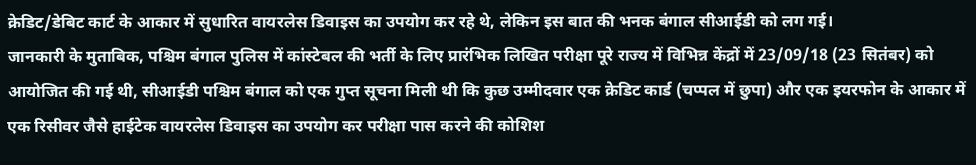क्रेडिट/डेबिट कार्ट के आकार में सुधारित वायरलेस डिवाइस का उपयोग कर रहे थे, लेकिन इस बात की भनक बंगाल सीआईडी को लग गई।
जानकारी के मुताबिक, पश्चिम बंगाल पुलिस में कांस्टेबल की भर्ती के लिए प्रारंभिक लिखित परीक्षा पूरे राज्य में विभिन्न केंद्रों में 23/09/18 (23 सितंबर) को आयोजित की गई थी, सीआईडी पश्चिम बंगाल को एक गुप्त सूचना मिली थी कि कुछ उम्मीदवार एक क्रेडिट कार्ड (चप्पल में छुपा) और एक इयरफोन के आकार में एक रिसीवर जैसे हाईटेक वायरलेस डिवाइस का उपयोग कर परीक्षा पास करने की कोशिश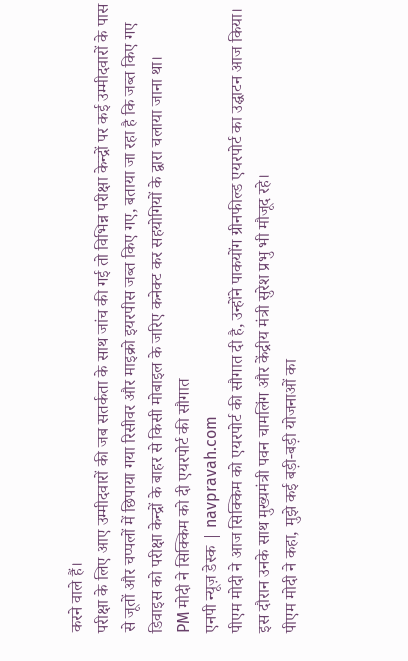करने वाले हैं।
परीक्षा के लिए आए उम्मीदवारों की जब सतर्कता के साथ जांच की गई तो विभिन्न परीक्षा केन्द्रों पर कई उम्मीदवारों के पास से जूतों और चप्पलों में छिपाया गया रिसीवर और माइक्रो इयरपीस जब्त किए गए, बताया जा रहा है कि जब्त किए गए डिवाइस को परीक्षा केन्द्रों के बाहर से किसी मोबाइल के जरिए कनेक्ट कर सहयोगियों के द्वारा चलाया जाना था।
PM मोदी ने सिक्किम को दी एयरपोर्ट की सौगात
एनपी न्यूज़ डेस्क | navpravah.com
पीएम मोदी ने आज सिक्किम को एयरपोर्ट की सौगात दी है, उन्होंने पाकयोंग ग्रीनफील्ड एयरपोर्ट का उद्घाटन आज किया। इस दौरान उनके साथ मुख्यमंत्री पवन चामलिंग और केंद्रीय मंत्री सुरेश प्रभु भी मौजूद रहे।
पीएम मोदी ने कहा, मुझे कई बड़ी-बड़ी योजनाओं का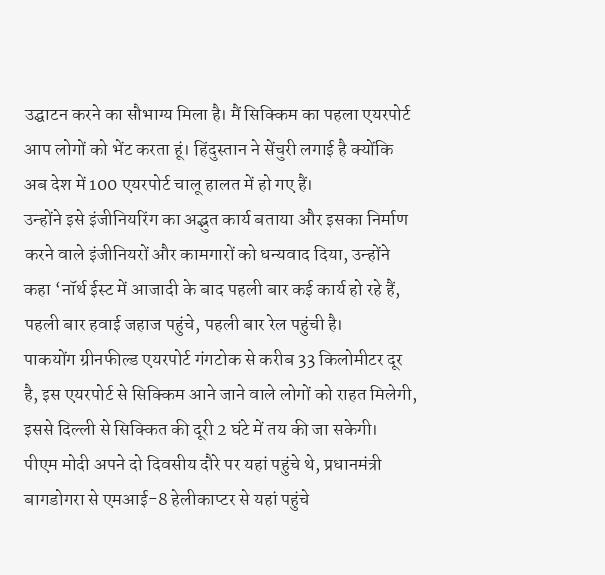उद्घाटन करने का सौभाग्य मिला है। मैं सिक्किम का पहला एयरपोर्ट आप लोगों को भेंट करता हूं। हिंदुस्तान ने सेंचुरी लगाई है क्योंकि अब देश में 100 एयरपोर्ट चालू हालत में हो गए हैं।
उन्होंने इसे इंजीनियरिंग का अद्भुत कार्य बताया और इसका निर्माण करने वाले इंजीनियरों और कामगारों को धन्यवाद दिया, उन्होंने कहा ‘नॉर्थ ईस्ट में आजादी के बाद पहली बार कई कार्य हो रहे हैं, पहली बार हवाई जहाज पहुंचे, पहली बार रेल पहुंची है।
पाकयोंग ग्रीनफील्ड एयरपोर्ट गंगटोक से करीब 33 किलोमीटर दूर है, इस एयरपोर्ट से सिक्किम आने जाने वाले लोगों को राहत मिलेगी, इससे दिल्ली से सिक्कित की दूरी 2 घंटे में तय की जा सकेगी।
पीएम मोदी अपने दो दिवसीय दौरे पर यहां पहुंचे थे, प्रधानमंत्री बागडोगरा से एमआई-8 हेलीकाप्टर से यहां पहुंचे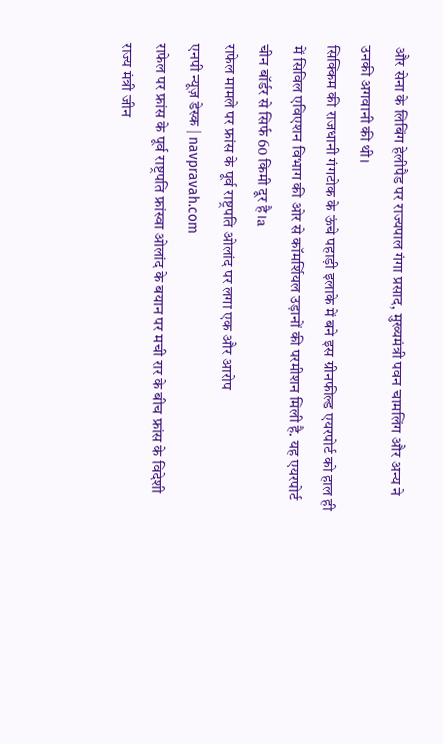और सेना के लिबिंग हेलीपैड पर राज्यपाल गंगा प्रसाद, मुख्यमंत्री पवन चामलिंग और अन्य ने उनकी अगवानी की थी।
सिक्किम की राजधानी गंगटोक के ऊंचे पहाड़ी इलाके में बने इस ग्रीनफील्ड एयरपोर्ट को हाल ही में सिविल एविएशन विभाग की ओर से कॉमर्शियल उड़ानों की परमीशन मिली है. यह एयरपोर्ट चीन बॉर्डर से सिर्फ 60 किमी दूर है।a
राफेल मामले पर फ्रांस के पूर्व राष्ट्रपति ओलांद पर लगा एक और आरोप
एनपी न्यूज़ डेस्क | navpravah.com
राफेल पर फ्रांस के पूर्व राष्ट्रपति फ्रांस्वा ओलांद के बयान पर मची रार के बीच फ्रांस के विदेशी राज्य मंत्री जीन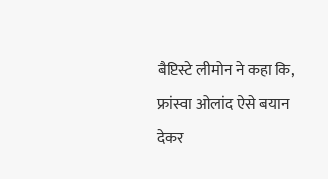बैप्टिस्टे लीमोन ने कहा कि, फ्रांस्वा ओलांद ऐसे बयान देकर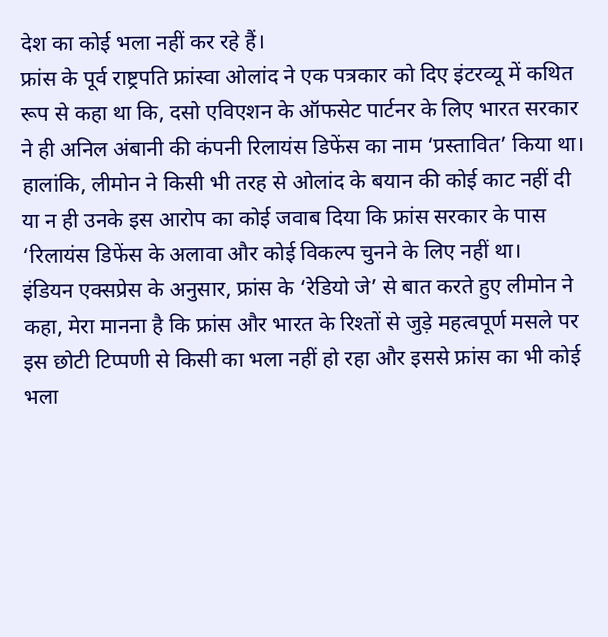देश का कोई भला नहीं कर रहे हैं।
फ्रांस के पूर्व राष्ट्रपति फ्रांस्वा ओलांद ने एक पत्रकार को दिए इंटरव्यू में कथित रूप से कहा था कि, दसो एविएशन के ऑफसेट पार्टनर के लिए भारत सरकार ने ही अनिल अंबानी की कंपनी रिलायंस डिफेंस का नाम ‘प्रस्तावित’ किया था। हालांकि, लीमोन ने किसी भी तरह से ओलांद के बयान की कोई काट नहीं दी या न ही उनके इस आरोप का कोई जवाब दिया कि फ्रांस सरकार के पास ‘रिलायंस डिफेंस के अलावा और कोई विकल्प चुनने के लिए नहीं था।
इंडियन एक्सप्रेस के अनुसार, फ्रांस के ‘रेडियो जे’ से बात करते हुए लीमोन ने कहा, मेरा मानना है कि फ्रांस और भारत के रिश्तों से जुड़े महत्वपूर्ण मसले पर इस छोटी टिप्पणी से किसी का भला नहीं हो रहा और इससे फ्रांस का भी कोई भला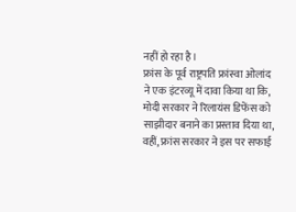नहीं हो रहा है।
फ्रांस के पूर्व राष्ट्रपति फ्रांस्वा ओलांद ने एक इंटरव्यू में दावा किया था कि, मोदी सरकार ने रिलायंस डिफेंस को साझीदार बनाने का प्रस्ताव दिया था, वहीं, फ्रांस सरकार ने इस पर सफाई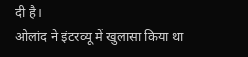दी है।
ओलांद ने इंटरव्यू में खुलासा किया था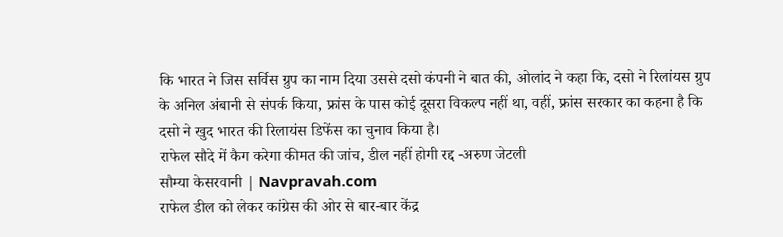कि भारत ने जिस सर्विस ग्रुप का नाम दिया उससे दसो कंपनी ने बात की, ओलांद ने कहा कि, दसो ने रिलांयस ग्रुप के अनिल अंबानी से संपर्क किया, फ्रांस के पास कोई दूसरा विकल्प नहीं था, वहीं, फ्रांस सरकार का कहना है कि दसो ने खुद भारत की रिलायंस डिफेंस का चुनाव किया है।
राफेल सौदे में कैग करेगा कीमत की जांच, डील नहीं होगी रद्द -अरुण जेटली
सौम्या केसरवानी | Navpravah.com
राफेल डील को लेकर कांग्रेस की ओर से बार-बार केंद्र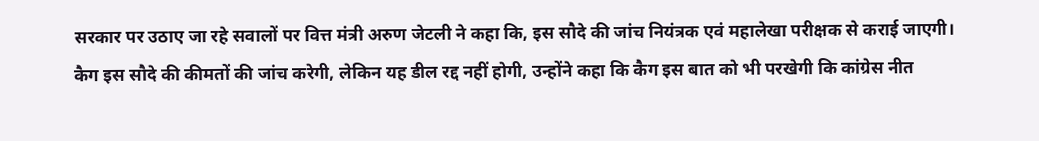सरकार पर उठाए जा रहे सवालों पर वित्त मंत्री अरुण जेटली ने कहा कि, इस सौदे की जांच नियंत्रक एवं महालेखा परीक्षक से कराई जाएगी।
कैग इस सौदे की कीमतों की जांच करेगी, लेकिन यह डील रद्द नहीं होगी, उन्होंने कहा कि कैग इस बात को भी परखेगी कि कांग्रेस नीत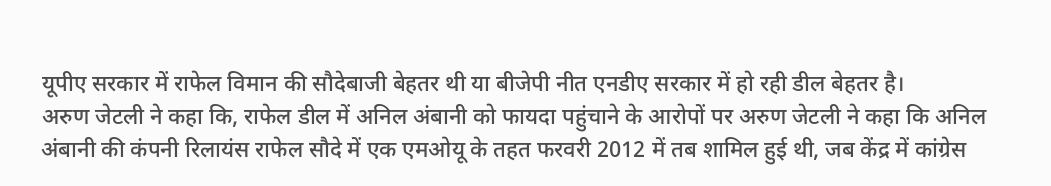यूपीए सरकार में राफेल विमान की सौदेबाजी बेहतर थी या बीजेपी नीत एनडीए सरकार में हो रही डील बेहतर है।
अरुण जेटली ने कहा कि, राफेल डील में अनिल अंबानी को फायदा पहुंचाने के आरोपों पर अरुण जेटली ने कहा कि अनिल अंबानी की कंपनी रिलायंस राफेल सौदे में एक एमओयू के तहत फरवरी 2012 में तब शामिल हुई थी, जब केंद्र में कांग्रेस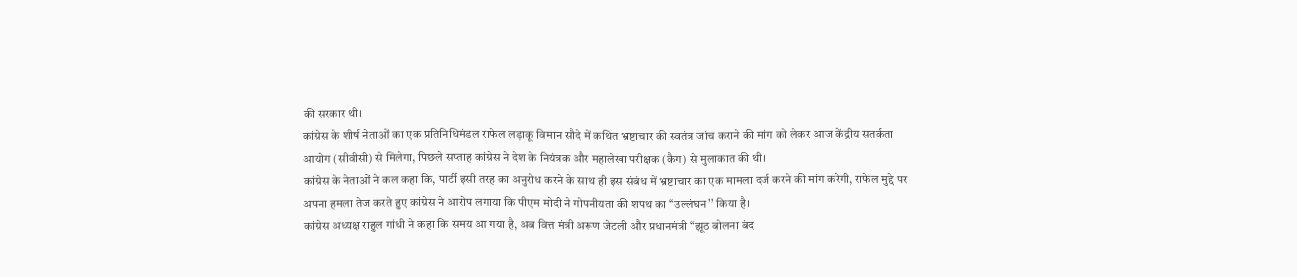की सरकार थी।
कांग्रेस के शीर्ष नेताओं का एक प्रतिनिधिमंडल राफेल लड़ाकू विमान सौदे में कथित भ्रष्टाचार की स्वतंत्र जांच कराने की मांग को लेकर आज केंद्रीय सतर्कता आयोग (सीवीसी) से मिलेगा, पिछले सप्ताह कांग्रेस ने देश के नियंत्रक और महालेखा परीक्षक (कैग) से मुलाकात की थी।
कांग्रेस के नेताओं ने कल कहा कि, पार्टी इसी तरह का अनुरोध करने के साथ ही इस संबंध में भ्रष्टाचार का एक मामला दर्ज करने की मांग करेगी, राफेल मुद्दे पर अपना हमला तेज करते हुए कांग्रेस ने आरोप लगाया कि पीएम मोदी ने गोपनीयता की शपथ का ‘‘उल्लंघन’’ किया है।
कांग्रेस अध्यक्ष राहुल गांधी ने कहा कि समय आ गया है, अब वित्त मंत्री अरूण जेटली और प्रधानमंत्री “झूठ बोलना बंद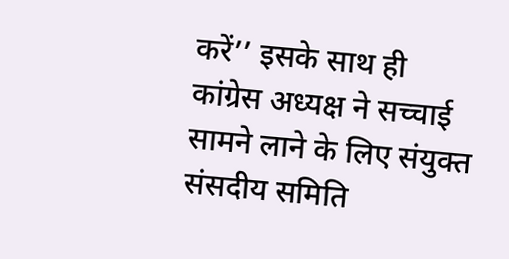करें’’ इसके साथ ही कांग्रेस अध्यक्ष ने सच्चाई सामने लाने के लिए संयुक्त संसदीय समिति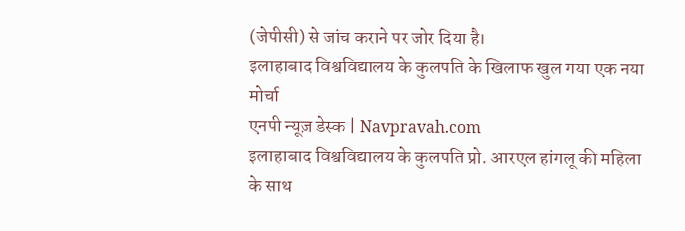(जेपीसी) से जांच कराने पर जोर दिया है।
इलाहाबाद विश्वविद्यालय के कुलपति के खिलाफ खुल गया एक नया मोर्चा
एनपी न्यूज़ डेस्क | Navpravah.com
इलाहाबाद विश्वविद्यालय के कुलपति प्रो. आरएल हांगलू की महिला के साथ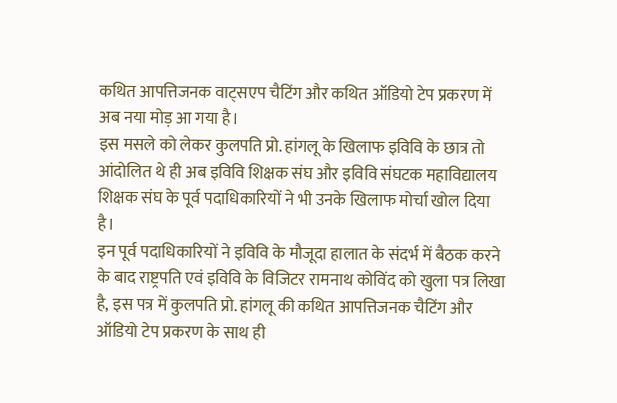कथित आपत्तिजनक वाट्सएप चैटिंग और कथित ऑडियो टेप प्रकरण में अब नया मोड़ आ गया है।
इस मसले को लेकर कुलपति प्रो. हांगलू के खिलाफ इविवि के छात्र तो आंदोलित थे ही अब इविवि शिक्षक संघ और इविवि संघटक महाविद्यालय शिक्षक संघ के पूर्व पदाधिकारियों ने भी उनके खिलाफ मोर्चा खोल दिया है।
इन पूर्व पदाधिकारियों ने इविवि के मौजूदा हालात के संदर्भ में बैठक करने के बाद राष्ट्रपति एवं इविवि के विजिटर रामनाथ कोविंद को खुला पत्र लिखा है, इस पत्र में कुलपति प्रो. हांगलू की कथित आपत्तिजनक चैटिंग और ऑडियो टेप प्रकरण के साथ ही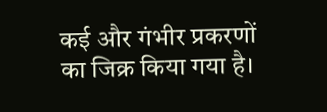कई और गंभीर प्रकरणों का जिक्र किया गया है।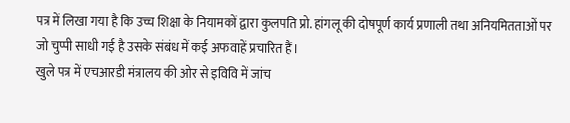पत्र में लिखा गया है कि उच्च शिक्षा के नियामकों द्वारा कुलपति प्रो. हांगलू की दोषपूर्ण कार्य प्रणाली तथा अनियमितताओं पर जो चुप्पी साधी गई है उसके संबंध में कई अफवाहें प्रचारित हैं।
खुले पत्र में एचआरडी मंत्रालय की ओर से इविवि में जांच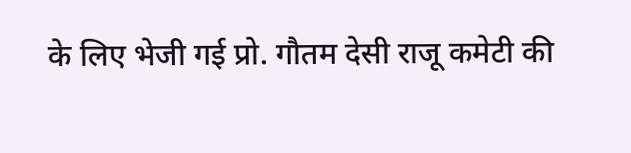के लिए भेजी गई प्रो. गौतम देसी राजू कमेटी की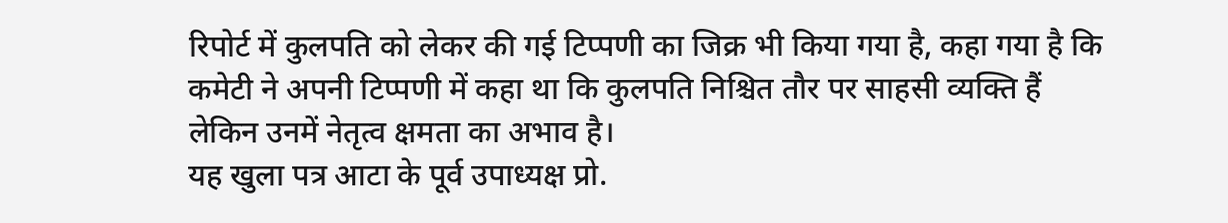रिपोर्ट में कुलपति को लेकर की गई टिप्पणी का जिक्र भी किया गया है, कहा गया है कि कमेटी ने अपनी टिप्पणी में कहा था कि कुलपति निश्चित तौर पर साहसी व्यक्ति हैं लेकिन उनमें नेतृत्व क्षमता का अभाव है।
यह खुला पत्र आटा के पूर्व उपाध्यक्ष प्रो.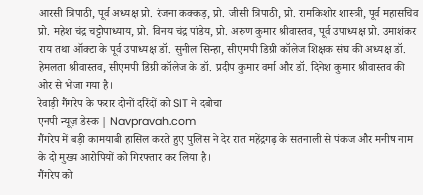आरसी त्रिपाठी, पूर्व अध्यक्ष प्रो. रंजना कक्कड़, प्रो. जीसी त्रिपाठी, प्रो. रामकिशोर शास्त्री, पूर्व महासचिव प्रो. महेश चंद्र चट्टोपाध्याय, प्रो. विनय चंद्र पांडेय, प्रो. अरुण कुमार श्रीवास्तव, पूर्व उपाध्यक्ष प्रो. उमाशंकर राय तथा ऑक्टा के पूर्व उपाध्यक्ष डॉ. सुनील सिन्हा, सीएमपी डिग्री कॉलेज शिक्षक संघ की अध्यक्ष डॉ. हेमलता श्रीवास्तव, सीएमपी डिग्री कॉलेज के डॉ. प्रदीप कुमार वर्मा और डॉ. दिनेश कुमार श्रीवास्तव की ओर से भेजा गया है।
रेवाड़ी गैंगरेप के फरार दोनों दरिंदों को SIT ने दबोचा
एनपी न्यूज़ डेस्क | Navpravah.com
गैंगरेप में बड़ी कामयाबी हासिल करते हुए पुलिस ने देर रात महेंद्रगढ़ के सतनाली से पंकज और मनीष नाम के दो मुख्य आरोपियों को गिरफ्तार कर लिया है।
गैंगरेप को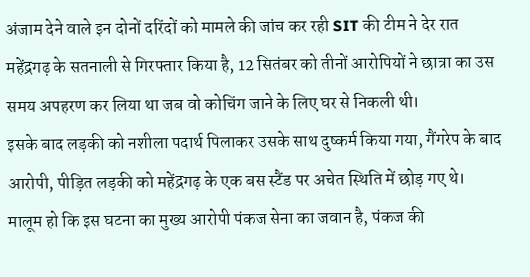अंजाम देने वाले इन दोनों दरिंदों को मामले की जांच कर रही SIT की टीम ने देर रात महेंद्रगढ़ के सतनाली से गिरफ्तार किया है, 12 सितंबर को तीनों आरोपियों ने छात्रा का उस समय अपहरण कर लिया था जब वो कोचिंग जाने के लिए घर से निकली थी।
इसके बाद लड़की को नशीला पदार्थ पिलाकर उसके साथ दुष्कर्म किया गया, गैंगरेप के बाद आरोपी, पीड़ित लड़की को महेंद्रगढ़ के एक बस स्टैंड पर अचेत स्थिति में छोड़ गए थे।
मालूम हो कि इस घटना का मुख्य आरोपी पंकज सेना का जवान है, पंकज की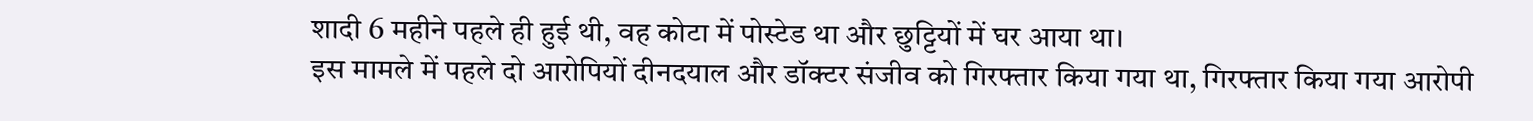शादी 6 महीने पहले ही हुई थी, वह कोटा में पोस्टेड था और छुट्टियों में घर आया था।
इस मामले में पहले दो आरोपियों दीनदयाल और डॉक्टर संजीव को गिरफ्तार किया गया था, गिरफ्तार किया गया आरोपी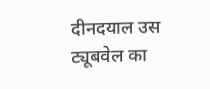दीनदयाल उस ट्यूबवेल का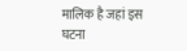मालिक है जहां इस घटना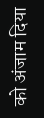को अंजाम दिया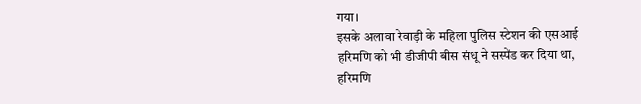गया।
इसके अलावा रेवाड़ी के महिला पुलिस स्टेशन की एसआई हरिमणि को भी डीजीपी बीस संधू ने सस्पेंड कर दिया था, हरिमणि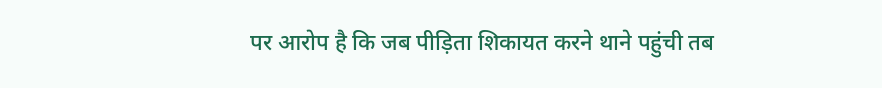पर आरोप है कि जब पीड़िता शिकायत करने थाने पहुंची तब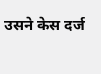उसने केस दर्ज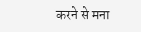करने से मना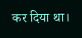कर दिया था।